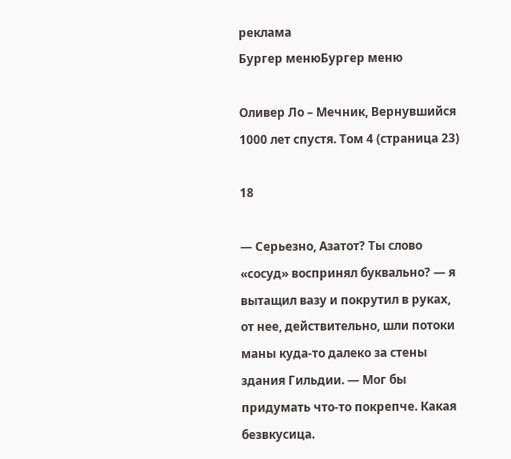реклама
Бургер менюБургер меню

Оливер Ло – Мечник, Вернувшийся 1000 лет спустя. Том 4 (страница 23)

18

— Серьезно, Азатот? Ты слово «сосуд» воспринял буквально? — я вытащил вазу и покрутил в руках, от нее, действительно, шли потоки маны куда-то далеко за стены здания Гильдии. — Мог бы придумать что-то покрепче. Какая безвкусица.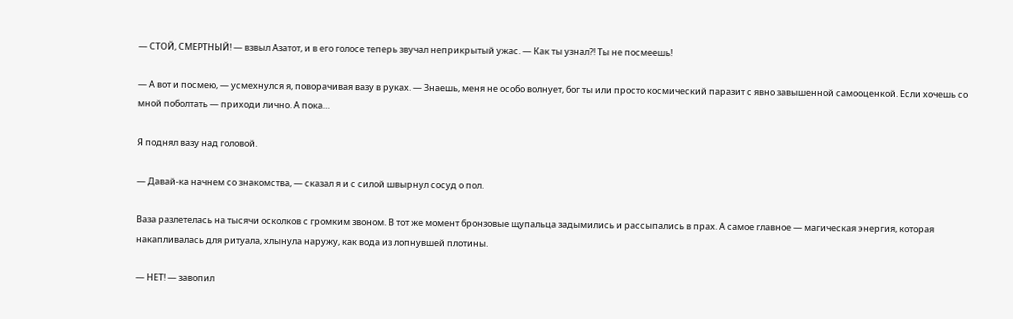— СТОЙ, СМЕРТНЫЙ! — взвыл Азатот, и в его голосе теперь звучал неприкрытый ужас. — Как ты узнал⁈ Ты не посмеешь!

— А вот и посмею, — усмехнулся я, поворачивая вазу в руках. — Знаешь, меня не особо волнует, бог ты или просто космический паразит с явно завышенной самооценкой. Если хочешь со мной поболтать — приходи лично. А пока…

Я поднял вазу над головой.

— Давай-ка начнем со знакомства, — сказал я и с силой швырнул сосуд о пол.

Ваза разлетелась на тысячи осколков с громким звоном. В тот же момент бронзовые щупальца задымились и рассыпались в прах. А самое главное — магическая энергия, которая накапливалась для ритуала, хлынула наружу, как вода из лопнувшей плотины.

— НЕТ! — завопил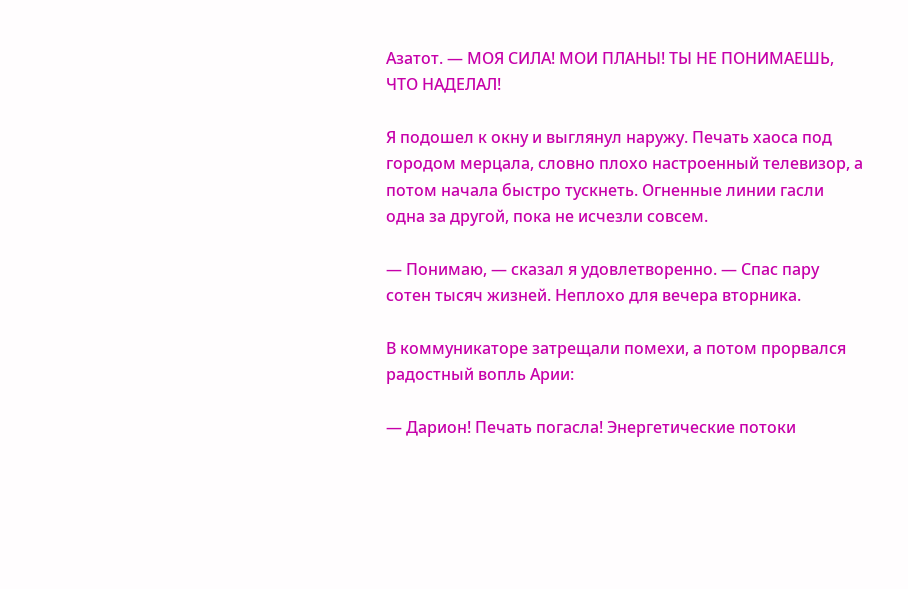Азатот. — МОЯ СИЛА! МОИ ПЛАНЫ! ТЫ НЕ ПОНИМАЕШЬ, ЧТО НАДЕЛАЛ!

Я подошел к окну и выглянул наружу. Печать хаоса под городом мерцала, словно плохо настроенный телевизор, а потом начала быстро тускнеть. Огненные линии гасли одна за другой, пока не исчезли совсем.

— Понимаю, — сказал я удовлетворенно. — Спас пару сотен тысяч жизней. Неплохо для вечера вторника.

В коммуникаторе затрещали помехи, а потом прорвался радостный вопль Арии:

— Дарион! Печать погасла! Энергетические потоки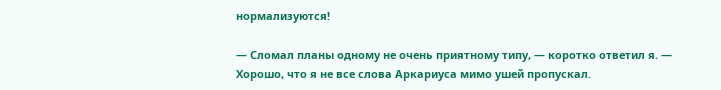нормализуются!

— Сломал планы одному не очень приятному типу, — коротко ответил я. — Хорошо, что я не все слова Аркариуса мимо ушей пропускал.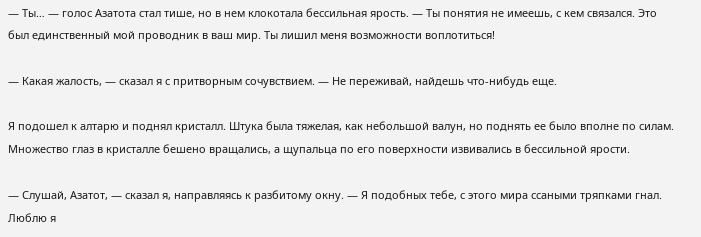— Ты… — голос Азатота стал тише, но в нем клокотала бессильная ярость. — Ты понятия не имеешь, с кем связался. Это был единственный мой проводник в ваш мир. Ты лишил меня возможности воплотиться!

— Какая жалость, — сказал я с притворным сочувствием. — Не переживай, найдешь что-нибудь еще.

Я подошел к алтарю и поднял кристалл. Штука была тяжелая, как небольшой валун, но поднять ее было вполне по силам. Множество глаз в кристалле бешено вращались, а щупальца по его поверхности извивались в бессильной ярости.

— Слушай, Азатот, — сказал я, направляясь к разбитому окну. — Я подобных тебе, с этого мира ссаными тряпками гнал. Люблю я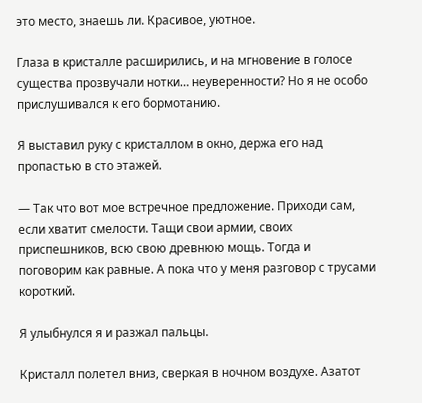это место, знаешь ли. Красивое, уютное.

Глаза в кристалле расширились, и на мгновение в голосе существа прозвучали нотки… неуверенности? Но я не особо прислушивался к его бормотанию.

Я выставил руку с кристаллом в окно, держа его над пропастью в сто этажей.

— Так что вот мое встречное предложение. Приходи сам, если хватит смелости. Тащи свои армии, своих приспешников, всю свою древнюю мощь. Тогда и поговорим как равные. А пока что у меня разговор с трусами короткий.

Я улыбнулся я и разжал пальцы.

Кристалл полетел вниз, сверкая в ночном воздухе. Азатот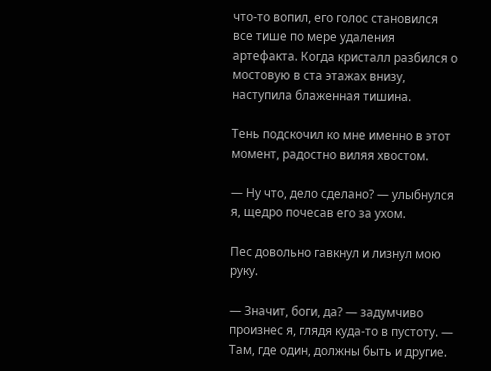что-то вопил, его голос становился все тише по мере удаления артефакта. Когда кристалл разбился о мостовую в ста этажах внизу, наступила блаженная тишина.

Тень подскочил ко мне именно в этот момент, радостно виляя хвостом.

— Ну что, дело сделано? — улыбнулся я, щедро почесав его за ухом.

Пес довольно гавкнул и лизнул мою руку.

— Значит, боги, да? — задумчиво произнес я, глядя куда-то в пустоту. — Там, где один, должны быть и другие.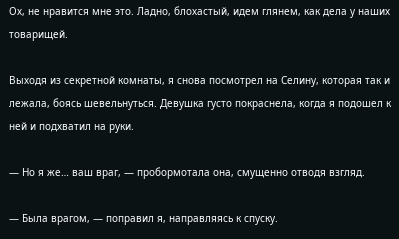Ох, не нравится мне это. Ладно, блохастый, идем глянем, как дела у наших товарищей.

Выходя из секретной комнаты, я снова посмотрел на Селину, которая так и лежала, боясь шевельнуться. Девушка густо покраснела, когда я подошел к ней и подхватил на руки.

— Но я же… ваш враг, — пробормотала она, смущенно отводя взгляд.

— Была врагом, — поправил я, направляясь к спуску.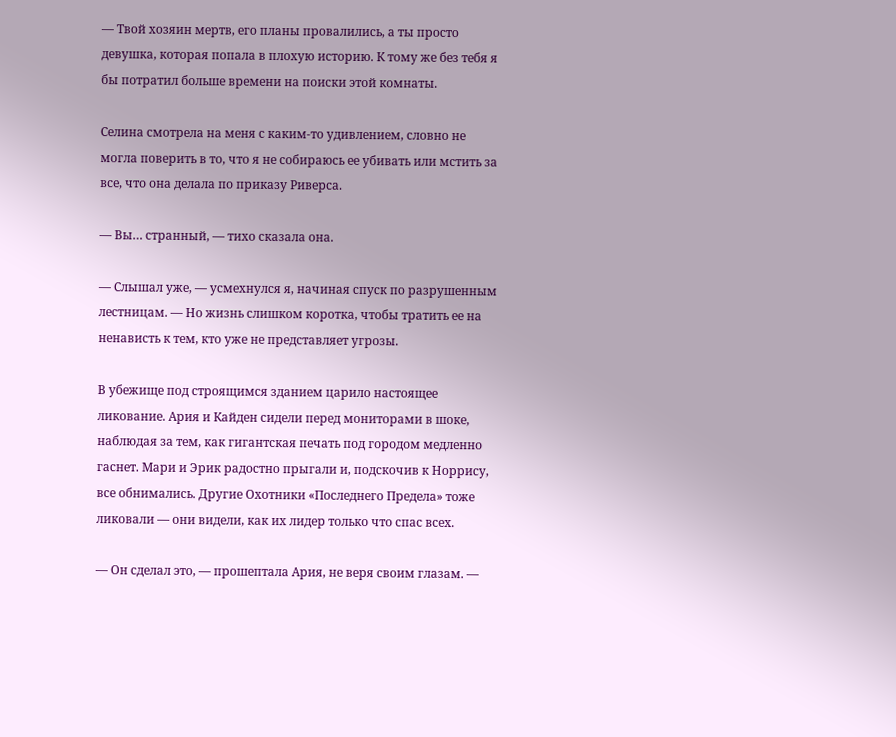— Твой хозяин мертв, его планы провалились, а ты просто девушка, которая попала в плохую историю. К тому же без тебя я бы потратил больше времени на поиски этой комнаты.

Селина смотрела на меня с каким-то удивлением, словно не могла поверить в то, что я не собираюсь ее убивать или мстить за все, что она делала по приказу Риверса.

— Вы… странный, — тихо сказала она.

— Слышал уже, — усмехнулся я, начиная спуск по разрушенным лестницам. — Но жизнь слишком коротка, чтобы тратить ее на ненависть к тем, кто уже не представляет угрозы.

В убежище под строящимся зданием царило настоящее ликование. Ария и Кайден сидели перед мониторами в шоке, наблюдая за тем, как гигантская печать под городом медленно гаснет. Мари и Эрик радостно прыгали и, подскочив к Норрису, все обнимались. Другие Охотники «Последнего Предела» тоже ликовали — они видели, как их лидер только что спас всех.

— Он сделал это, — прошептала Ария, не веря своим глазам. —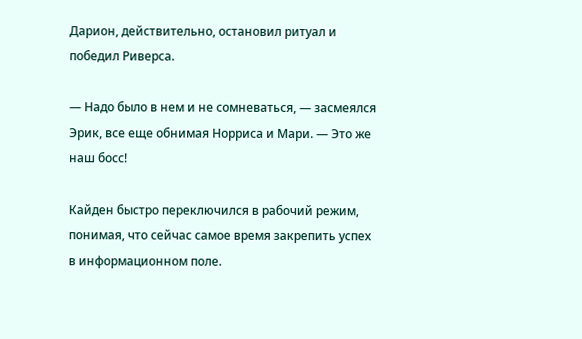Дарион, действительно, остановил ритуал и победил Риверса.

— Надо было в нем и не сомневаться, — засмеялся Эрик, все еще обнимая Норриса и Мари. — Это же наш босс!

Кайден быстро переключился в рабочий режим, понимая, что сейчас самое время закрепить успех в информационном поле.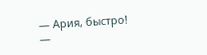— Ария, быстро! —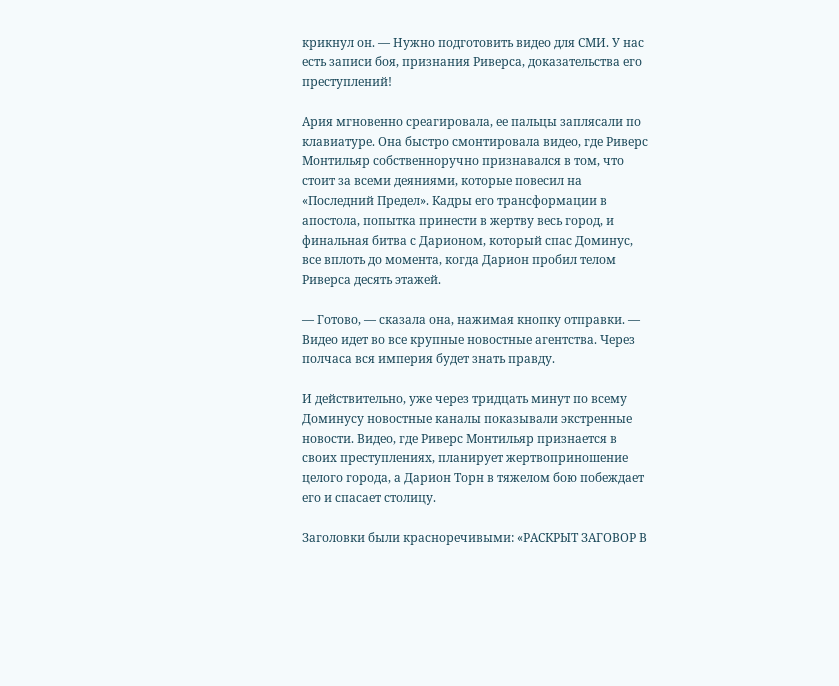крикнул он. — Нужно подготовить видео для СМИ. У нас есть записи боя, признания Риверса, доказательства его преступлений!

Ария мгновенно среагировала, ее пальцы заплясали по клавиатуре. Она быстро смонтировала видео, где Риверс Монтильяр собственноручно признавался в том, что стоит за всеми деяниями, которые повесил на «Последний Предел». Кадры его трансформации в апостола, попытка принести в жертву весь город, и финальная битва с Дарионом, который спас Доминус, все вплоть до момента, когда Дарион пробил телом Риверса десять этажей.

— Готово, — сказала она, нажимая кнопку отправки. — Видео идет во все крупные новостные агентства. Через полчаса вся империя будет знать правду.

И действительно, уже через тридцать минут по всему Доминусу новостные каналы показывали экстренные новости. Видео, где Риверс Монтильяр признается в своих преступлениях, планирует жертвоприношение целого города, а Дарион Торн в тяжелом бою побеждает его и спасает столицу.

Заголовки были красноречивыми: «РАСКРЫТ ЗАГОВОР В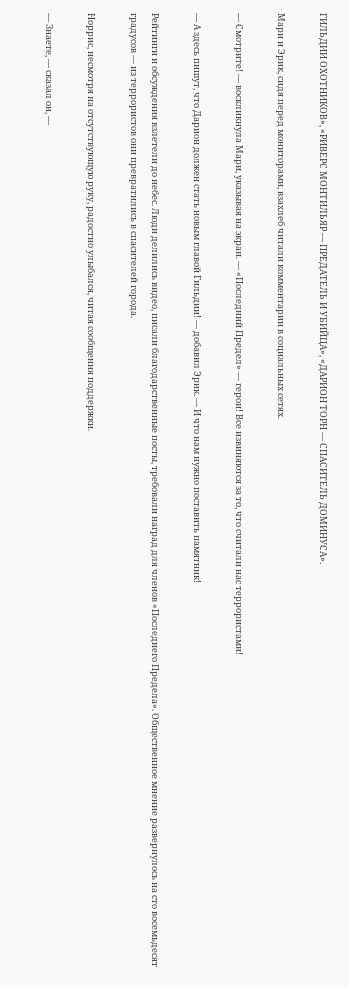ГИЛЬДИИ ОХОТНИКОВ», «РИВЕРС МОНТИЛЬЯР — ПРЕДАТЕЛЬ И УБИЙЦА», «ДАРИОН ТОРН — СПАСИТЕЛЬ ДОМИНУСА».

Мари и Эрик, сидя перед мониторами, взахлеб читали комментарии в социальных сетях.

— Смотрите! — воскликнула Мари, указывая на экран. — «Последний Предел» — герои! Все извиняются за то, что считали нас террористами!

— А здесь пишут, что Дарион должен стать новым главой Гильдии! — добавил Эрик. — И что нам нужно поставить памятник!

Рейтинги и обсуждения взлетели до небес. Люди делились видео, писали благодарственные посты, требовали наград для членов «Последнего Предела». Общественное мнение развернулось на сто восемьдесят градусов — из террористов они превратились в спасителей города.

Норрис, несмотря на отсутствующую руку, радостно улыбался, читая сообщения поддержки.

— Знаете, — сказал он, —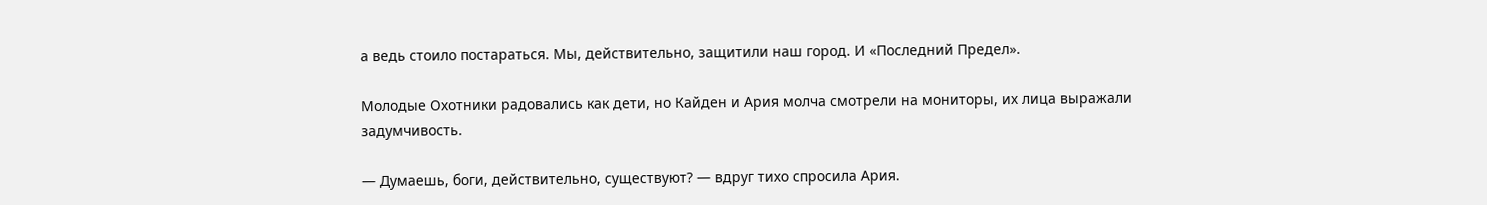а ведь стоило постараться. Мы, действительно, защитили наш город. И «Последний Предел».

Молодые Охотники радовались как дети, но Кайден и Ария молча смотрели на мониторы, их лица выражали задумчивость.

— Думаешь, боги, действительно, существуют? — вдруг тихо спросила Ария.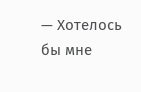— Хотелось бы мне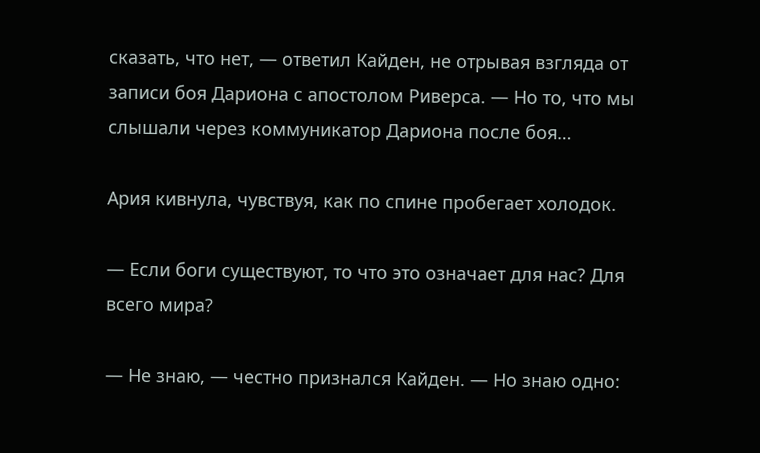сказать, что нет, — ответил Кайден, не отрывая взгляда от записи боя Дариона с апостолом Риверса. — Но то, что мы слышали через коммуникатор Дариона после боя…

Ария кивнула, чувствуя, как по спине пробегает холодок.

— Если боги существуют, то что это означает для нас? Для всего мира?

— Не знаю, — честно признался Кайден. — Но знаю одно: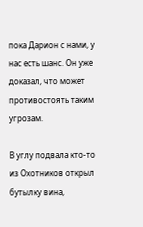пока Дарион с нами, у нас есть шанс. Он уже доказал, что может противостоять таким угрозам.

В углу подвала кто-то из Охотников открыл бутылку вина,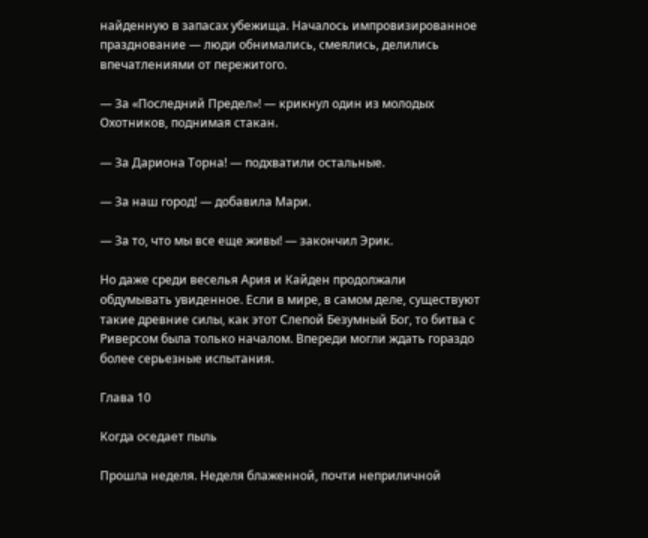найденную в запасах убежища. Началось импровизированное празднование — люди обнимались, смеялись, делились впечатлениями от пережитого.

— За «Последний Предел»! — крикнул один из молодых Охотников, поднимая стакан.

— За Дариона Торна! — подхватили остальные.

— За наш город! — добавила Мари.

— За то, что мы все еще живы! — закончил Эрик.

Но даже среди веселья Ария и Кайден продолжали обдумывать увиденное. Если в мире, в самом деле, существуют такие древние силы, как этот Слепой Безумный Бог, то битва с Риверсом была только началом. Впереди могли ждать гораздо более серьезные испытания.

Глава 10

Когда оседает пыль

Прошла неделя. Неделя блаженной, почти неприличной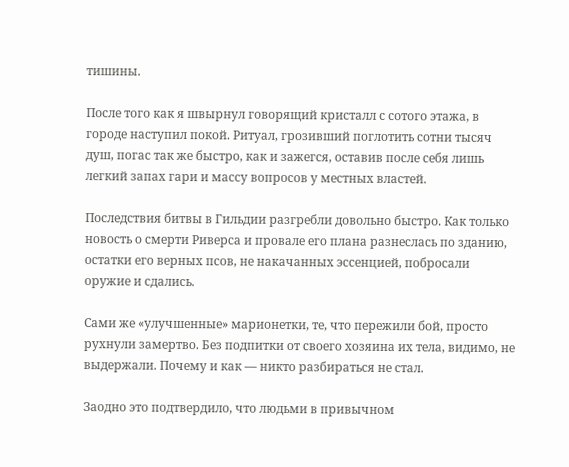тишины.

После того как я швырнул говорящий кристалл с сотого этажа, в городе наступил покой. Ритуал, грозивший поглотить сотни тысяч душ, погас так же быстро, как и зажегся, оставив после себя лишь легкий запах гари и массу вопросов у местных властей.

Последствия битвы в Гильдии разгребли довольно быстро. Как только новость о смерти Риверса и провале его плана разнеслась по зданию, остатки его верных псов, не накачанных эссенцией, побросали оружие и сдались.

Сами же «улучшенные» марионетки, те, что пережили бой, просто рухнули замертво. Без подпитки от своего хозяина их тела, видимо, не выдержали. Почему и как — никто разбираться не стал.

Заодно это подтвердило, что людьми в привычном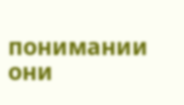понимании они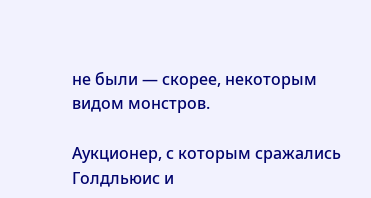не были — скорее, некоторым видом монстров.

Аукционер, с которым сражались Голдльюис и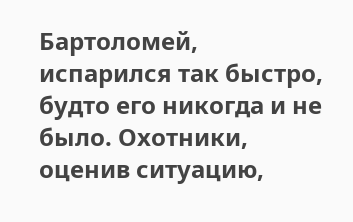Бартоломей, испарился так быстро, будто его никогда и не было. Охотники, оценив ситуацию,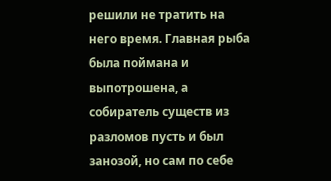решили не тратить на него время. Главная рыба была поймана и выпотрошена, а собиратель существ из разломов пусть и был занозой, но сам по себе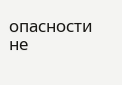опасности не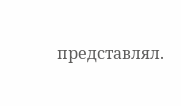представлял.